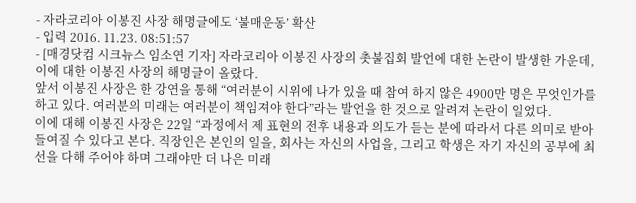- 자라코리아 이봉진 사장 해명글에도 ‘불매운동’ 확산
- 입력 2016. 11.23. 08:51:57
- [매경닷컴 시크뉴스 임소연 기자] 자라코리아 이봉진 사장의 촛불집회 발언에 대한 논란이 발생한 가운데, 이에 대한 이봉진 사장의 해명글이 올랐다.
앞서 이봉진 사장은 한 강연을 통해 “여러분이 시위에 나가 있을 때 참여 하지 않은 4900만 명은 무엇인가를 하고 있다. 여러분의 미래는 여러분이 책임져야 한다”라는 발언을 한 것으로 알려져 논란이 일었다.
이에 대해 이봉진 사장은 22일 “과정에서 제 표현의 전후 내용과 의도가 듣는 분에 따라서 다른 의미로 받아들여질 수 있다고 본다. 직장인은 본인의 일을, 회사는 자신의 사업을, 그리고 학생은 자기 자신의 공부에 최선을 다해 주어야 하며 그래야만 더 나은 미래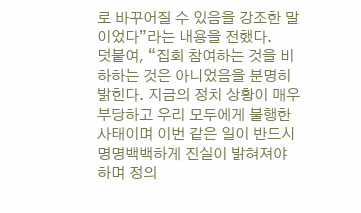로 바꾸어질 수 있음을 강조한 말이었다”라는 내용을 전했다.
덧붙여, “집회 참여하는 것을 비하하는 것은 아니었음을 분명히 밝힌다. 지금의 정치 상황이 매우 부당하고 우리 모두에게 불행한 사태이며 이번 같은 일이 반드시 명명백백하게 진실이 밝혀져야 하며 정의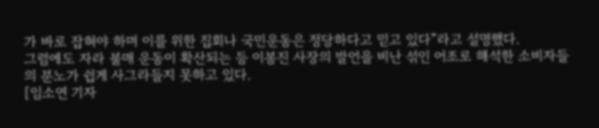가 바로 잡혀야 하며 이를 위한 집회나 국민운동은 정당하다고 믿고 있다”라고 설명했다.
그럼에도 자라 불매 운동이 확산되는 등 이봉진 사장의 발언을 비난 섞인 어조로 해석한 소비자들의 분노가 쉽게 사그라들지 못하고 있다.
[임소연 기자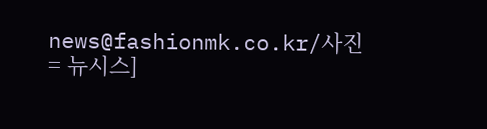news@fashionmk.co.kr/사진= 뉴시스]